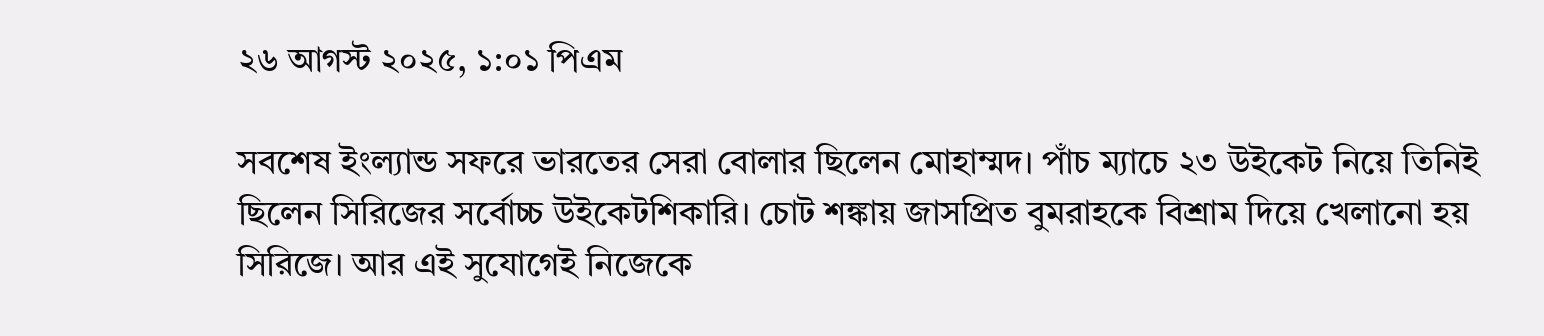২৬ আগস্ট ২০২৫, ১:০১ পিএম

সবশেষ ইংল্যান্ড সফরে ভারতের সেরা বোলার ছিলেন মোহাম্মদ। পাঁচ ম্যাচে ২৩ উইকেট নিয়ে তিনিই ছিলেন সিরিজের সর্বোচ্চ উইকেটশিকারি। চোট শঙ্কায় জাসপ্রিত বুমরাহকে বিশ্রাম দিয়ে খেলানো হয় সিরিজে। আর এই সুযোগেই নিজেকে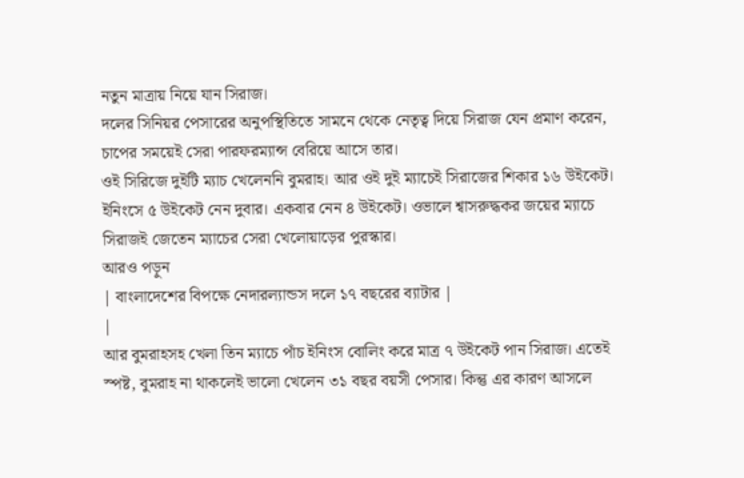নতুন মাত্রায় নিয়ে যান সিরাজ।
দলের সিনিয়র পেসারের অনুপস্থিতিতে সামনে থেকে নেতৃত্ব দিয়ে সিরাজ যেন প্রমাণ করেন, চাপের সময়েই সেরা পারফরম্যান্স বেরিয়ে আসে তার।
ওই সিরিজে দুইটি ম্যাচ খেলেননি বুমরাহ। আর ওই দুই ম্যাচেই সিরাজের শিকার ১৬ উইকেট। ইনিংসে ৫ উইকেট নেন দুবার। একবার নেন ৪ উইকেট। ওভালে শ্বাসরুদ্ধকর জয়ের ম্যাচে সিরাজই জেতেন ম্যাচের সেরা খেলোয়াড়ের পুরস্কার।
আরও পড়ুন
| বাংলাদেশের বিপক্ষে নেদারল্যান্ডস দলে ১৭ বছরের ব্যাটার |
|
আর বুমরাহসহ খেলা তিন ম্যাচে পাঁচ ইনিংস বোলিং করে মাত্র ৭ উইকেট পান সিরাজ। এতেই স্পষ্ট, বুমরাহ না থাকলেই ভালো খেলেন ৩১ বছর বয়সী পেসার। কিন্তু এর কারণ আসলে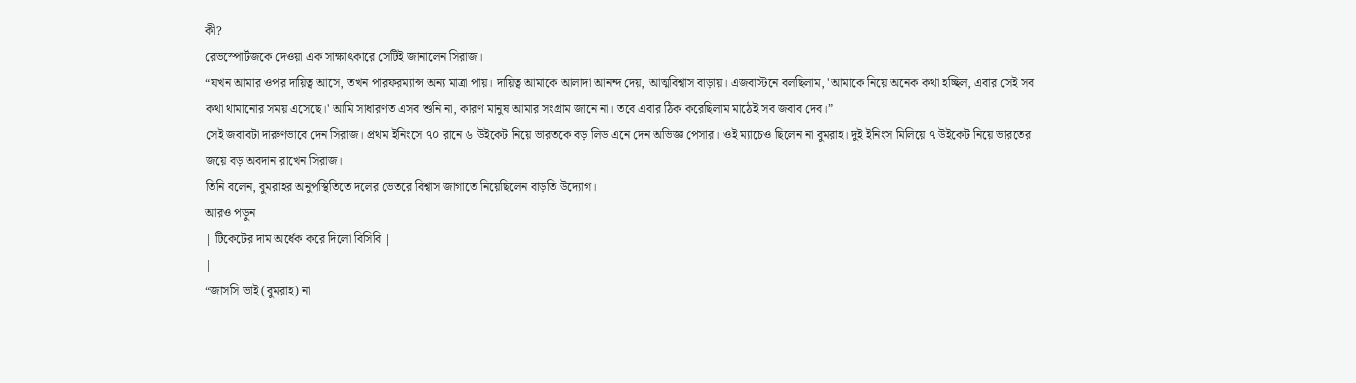কী?
রেভস্পোর্টজকে দেওয়া এক সাক্ষাৎকারে সেটিই জানালেন সিরাজ।
“যখন আমার ওপর দায়িত্ব আসে, তখন পারফরম্যান্স অন্য মাত্রা পায়। দায়িত্ব আমাকে আলাদা আনন্দ দেয়, আত্মবিশ্বাস বাড়ায়। এজবাস্টনে বলছিলাম, 'আমাকে নিয়ে অনেক কথা হচ্ছিল, এবার সেই সব কথা থামানোর সময় এসেছে।' আমি সাধারণত এসব শুনি না, কারণ মানুষ আমার সংগ্রাম জানে না। তবে এবার ঠিক করেছিলাম মাঠেই সব জবাব দেব।”
সেই জবাবটা দারুণভাবে দেন সিরাজ। প্রথম ইনিংসে ৭০ রানে ৬ উইকেট নিয়ে ভারতকে বড় লিড এনে দেন অভিজ্ঞ পেসার। ওই ম্যাচেও ছিলেন না বুমরাহ। দুই ইনিংস মিলিয়ে ৭ উইকেট নিয়ে ভারতের জয়ে বড় অবদান রাখেন সিরাজ।
তিনি বলেন, বুমরাহর অনুপস্থিতিতে দলের ভেতরে বিশ্বাস জাগাতে নিয়েছিলেন বাড়তি উদ্যোগ।
আরও পড়ুন
| টিকেটের দাম অর্ধেক করে দিলো বিসিবি |
|
“জাসসি ভাই (বুমরাহ) না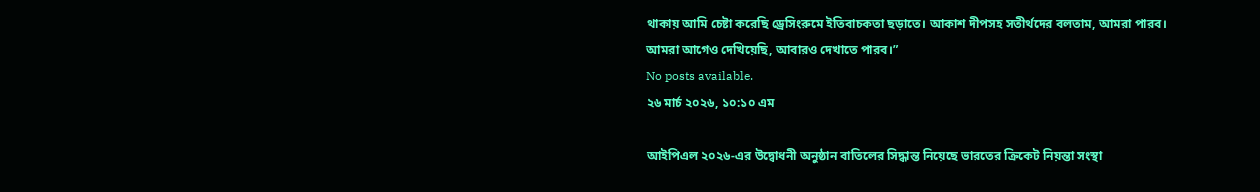থাকায় আমি চেষ্টা করেছি ড্রেসিংরুমে ইতিবাচকতা ছড়াতে। আকাশ দীপসহ সতীর্থদের বলতাম, আমরা পারব। আমরা আগেও দেখিয়েছি, আবারও দেখাতে পারব।”
No posts available.
২৬ মার্চ ২০২৬, ১০:১০ এম

আইপিএল ২০২৬-এর উদ্বোধনী অনুষ্ঠান বাতিলের সিদ্ধান্ত নিয়েছে ভারতের ক্রিকেট নিয়ন্তা সংস্থা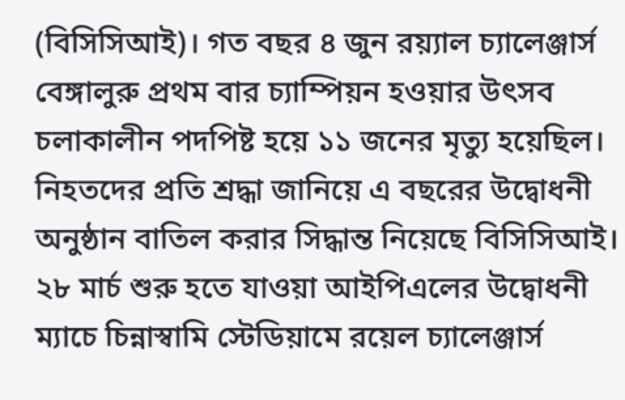(বিসিসিআই)। গত বছর ৪ জুন রয়্যাল চ্যালেঞ্জার্স বেঙ্গালুরু প্রথম বার চ্যাম্পিয়ন হওয়ার উৎসব চলাকালীন পদপিষ্ট হয়ে ১১ জনের মৃত্যু হয়েছিল। নিহতদের প্রতি শ্রদ্ধা জানিয়ে এ বছরের উদ্বোধনী অনুষ্ঠান বাতিল করার সিদ্ধান্ত নিয়েছে বিসিসিআই।
২৮ মার্চ শুরু হতে যাওয়া আইপিএলের উদ্বোধনী ম্যাচে চিন্নাস্বামি স্টেডিয়ামে রয়েল চ্যালেঞ্জার্স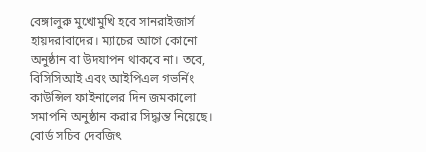বেঙ্গালুরু মুখোমুখি হবে সানরাইজার্স হায়দরাবাদের। ম্যাচের আগে কোনো অনুষ্ঠান বা উদযাপন থাকবে না। তবে, বিসিসিআই এবং আইপিএল গভর্নিং কাউন্সিল ফাইনালের দিন জমকালো সমাপনি অনুষ্ঠান করার সিদ্ধান্ত নিয়েছে। বোর্ড সচিব দেবজিৎ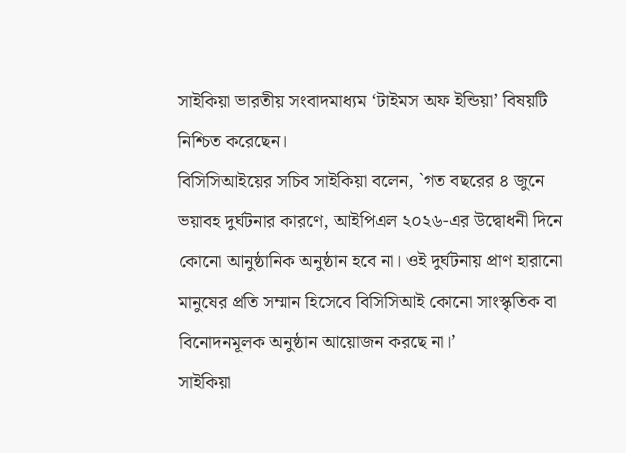সাইকিয়া ভারতীয় সংবাদমাধ্যম ‘টাইমস অফ ইন্ডিয়া’ বিষয়টি নিশ্চিত করেছেন।
বিসিসিআইয়ের সচিব সাইকিয়া বলেন, `গত বছরের ৪ জুনে ভয়াবহ দুর্ঘটনার কারণে, আইপিএল ২০২৬-এর উদ্বোধনী দিনে কোনো আনুষ্ঠানিক অনুষ্ঠান হবে না। ওই দুর্ঘটনায় প্রাণ হারানো মানুষের প্রতি সম্মান হিসেবে বিসিসিআই কোনো সাংস্কৃতিক বা বিনোদনমূলক অনুষ্ঠান আয়োজন করছে না।’
সাইকিয়া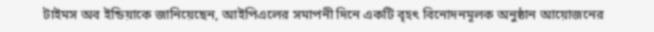টাইমস অব ইন্ডিয়াকে জানিয়েছেন, আইপিএলের সমাপনী দিনে একটি বৃহৎ বিনোদনমূলক অনুষ্ঠান আয়োজনের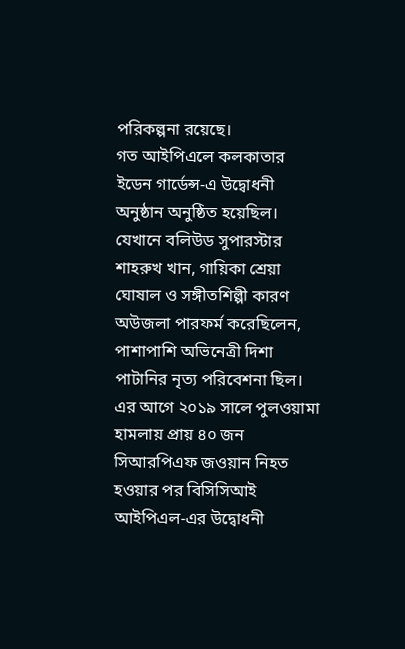পরিকল্পনা রয়েছে।
গত আইপিএলে কলকাতার ইডেন গার্ডেন্স-এ উদ্বোধনী অনুষ্ঠান অনুষ্ঠিত হয়েছিল। যেখানে বলিউড সুপারস্টার শাহরুখ খান, গায়িকা শ্রেয়া ঘোষাল ও সঙ্গীতশিল্পী কারণ অউজলা পারফর্ম করেছিলেন, পাশাপাশি অভিনেত্রী দিশা পাটানির নৃত্য পরিবেশনা ছিল।
এর আগে ২০১৯ সালে পুলওয়ামা হামলায় প্রায় ৪০ জন সিআরপিএফ জওয়ান নিহত হওয়ার পর বিসিসিআই আইপিএল-এর উদ্বোধনী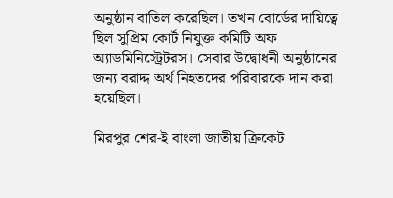অনুষ্ঠান বাতিল করেছিল। তখন বোর্ডের দায়িত্বে ছিল সুপ্রিম কোর্ট নিযুক্ত কমিটি অফ অ্যাডমিনিস্ট্রেটরস। সেবার উদ্বোধনী অনুষ্ঠানের জন্য বরাদ্দ অর্থ নিহতদের পরিবারকে দান করা হয়েছিল।

মিরপুর শের-ই বাংলা জাতীয় ক্রিকেট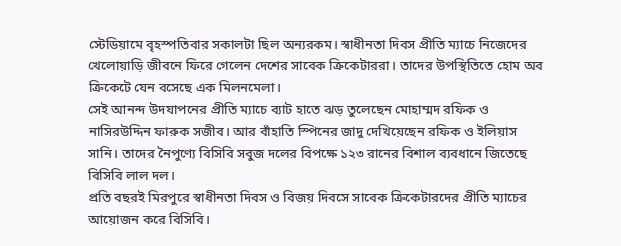স্টেডিয়ামে বৃহস্পতিবার সকালটা ছিল অন্যরকম। স্বাধীনতা দিবস প্রীতি ম্যাচে নিজেদের খেলোয়াড়ি জীবনে ফিরে গেলেন দেশের সাবেক ক্রিকেটাররা। তাদের উপস্থিতিতে হোম অব ক্রিকেটে যেন বসেছে এক মিলনমেলা।
সেই আনন্দ উদযাপনের প্রীতি ম্যাচে ব্যাট হাতে ঝড় তুলেছেন মোহাম্মদ রফিক ও নাসিরউদ্দিন ফারুক সজীব। আর বাঁহাতি স্পিনের জাদু দেখিয়েছেন রফিক ও ইলিয়াস সানি। তাদের নৈপুণ্যে বিসিবি সবুজ দলের বিপক্ষে ১২৩ রানের বিশাল ব্যবধানে জিতেছে বিসিবি লাল দল।
প্রতি বছরই মিরপুরে স্বাধীনতা দিবস ও বিজয় দিবসে সাবেক ক্রিকেটারদের প্রীতি ম্যাচের আয়োজন করে বিসিবি।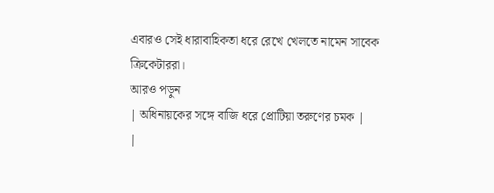এবারও সেই ধারাবাহিকতা ধরে রেখে খেলতে নামেন সাবেক ক্রিকেটাররা।
আরও পড়ুন
| অধিনায়কের সঙ্গে বাজি ধরে প্রোটিয়া তরুণের চমক |
|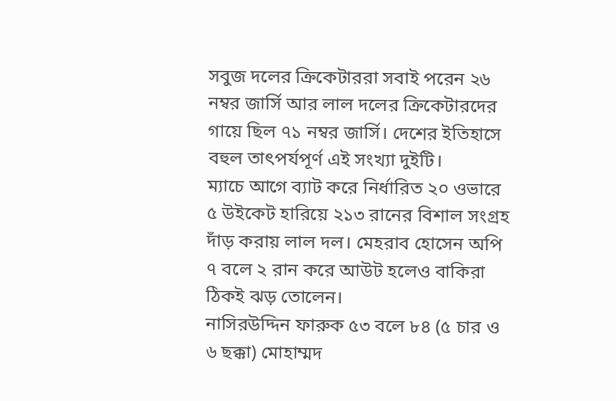সবুজ দলের ক্রিকেটাররা সবাই পরেন ২৬ নম্বর জার্সি আর লাল দলের ক্রিকেটারদের গায়ে ছিল ৭১ নম্বর জার্সি। দেশের ইতিহাসে বহুল তাৎপর্যপূর্ণ এই সংখ্যা দুইটি।
ম্যাচে আগে ব্যাট করে নির্ধারিত ২০ ওভারে ৫ উইকেট হারিয়ে ২১৩ রানের বিশাল সংগ্রহ দাঁড় করায় লাল দল। মেহরাব হোসেন অপি ৭ বলে ২ রান করে আউট হলেও বাকিরা ঠিকই ঝড় তোলেন।
নাসিরউদ্দিন ফারুক ৫৩ বলে ৮৪ (৫ চার ও ৬ ছক্কা) মোহাম্মদ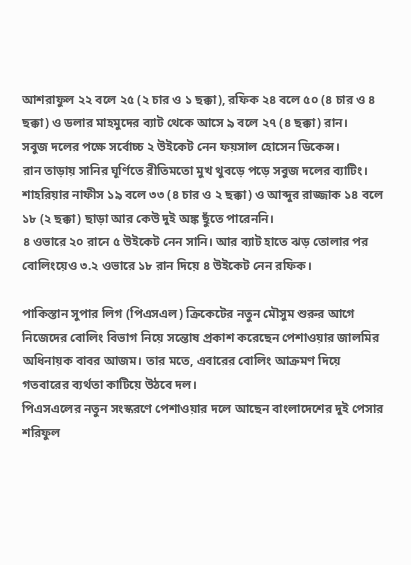আশরাফুল ২২ বলে ২৫ (২ চার ও ১ ছক্কা), রফিক ২৪ বলে ৫০ (৪ চার ও ৪ ছক্কা) ও ডলার মাহমুদের ব্যাট থেকে আসে ৯ বলে ২৭ (৪ ছক্কা) রান।
সবুজ দলের পক্ষে সর্বোচ্চ ২ উইকেট নেন ফয়সাল হোসেন ডিকেন্স।
রান তাড়ায় সানির ঘূর্ণিতে রীতিমতো মুখ থুবড়ে পড়ে সবুজ দলের ব্যাটিং। শাহরিয়ার নাফীস ১৯ বলে ৩৩ (৪ চার ও ২ ছক্কা) ও আব্দুর রাজ্জাক ১৪ বলে ১৮ (২ ছক্কা) ছাড়া আর কেউ দুই অঙ্ক ছুঁতে পারেননি।
৪ ওভারে ২০ রানে ৫ উইকেট নেন সানি। আর ব্যাট হাতে ঝড় তোলার পর বোলিংয়েও ৩.২ ওভারে ১৮ রান দিয়ে ৪ উইকেট নেন রফিক।

পাকিস্তান সুপার লিগ (পিএসএল) ক্রিকেটের নতুন মৌসুম শুরুর আগে নিজেদের বোলিং বিভাগ নিয়ে সন্তোষ প্রকাশ করেছেন পেশাওয়ার জালমির অধিনায়ক বাবর আজম। তার মতে, এবারের বোলিং আক্রমণ দিয়ে গতবারের ব্যর্থতা কাটিয়ে উঠবে দল।
পিএসএলের নতুন সংস্করণে পেশাওয়ার দলে আছেন বাংলাদেশের দুই পেসার শরিফুল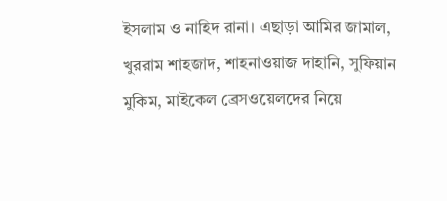ইসলাম ও নাহিদ রানা। এছাড়া আমির জামাল, খুররাম শাহজাদ, শাহনাওয়াজ দাহানি, সুফিয়ান মুকিম, মাইকেল ব্রেসওয়েলদের নিয়ে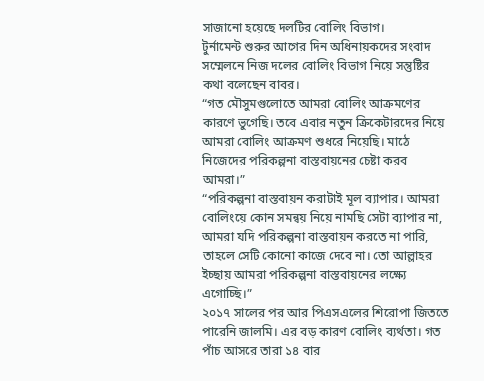সাজানো হয়েছে দলটির বোলিং বিভাগ।
টুর্নামেন্ট শুরুর আগের দিন অধিনায়কদের সংবাদ সম্মেলনে নিজ দলের বোলিং বিভাগ নিয়ে সন্তুষ্টির কথা বলেছেন বাবর।
“গত মৌসুমগুলোতে আমরা বোলিং আক্রমণের কারণে ভুগেছি। তবে এবার নতুন ক্রিকেটারদের নিয়ে আমরা বোলিং আক্রমণ শুধরে নিয়েছি। মাঠে নিজেদের পরিকল্পনা বাস্তবায়নের চেষ্টা করব আমরা।”
“পরিকল্পনা বাস্তবায়ন করাটাই মূল ব্যাপার। আমরা বোলিংয়ে কোন সমন্বয় নিয়ে নামছি সেটা ব্যাপার না, আমরা যদি পরিকল্পনা বাস্তবায়ন করতে না পারি, তাহলে সেটি কোনো কাজে দেবে না। তো আল্লাহর ইচ্ছায় আমরা পরিকল্পনা বাস্তবায়নের লক্ষ্যে এগোচ্ছি।”
২০১৭ সালের পর আর পিএসএলের শিরোপা জিততে পারেনি জালমি। এর বড় কারণ বোলিং ব্যর্থতা। গত পাঁচ আসরে তারা ১৪ বার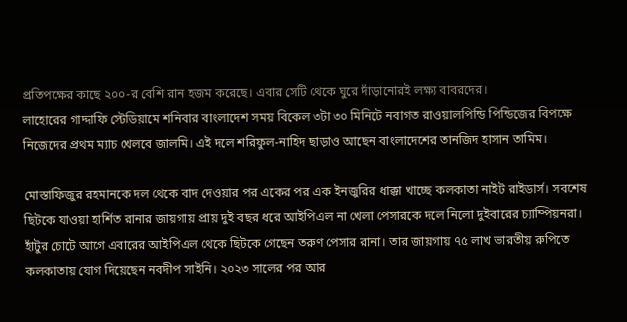প্রতিপক্ষের কাছে ২০০-র বেশি রান হজম করেছে। এবার সেটি থেকে ঘুরে দাঁড়ানোরই লক্ষ্য বাবরদের।
লাহোরের গাদ্দাফি স্টেডিয়ামে শনিবার বাংলাদেশ সময় বিকেল ৩টা ৩০ মিনিটে নবাগত রাওয়ালপিন্ডি পিন্ডিজের বিপক্ষে নিজেদের প্রথম ম্যাচ খেলবে জালমি। এই দলে শরিফুল-নাহিদ ছাড়াও আছেন বাংলাদেশের তানজিদ হাসান তামিম।

মোস্তাফিজুর রহমানকে দল থেকে বাদ দেওয়ার পর একের পর এক ইনজুরির ধাক্কা খাচ্ছে কলকাতা নাইট রাইডার্স। সবশেষ ছিটকে যাওয়া হার্শিত রানার জায়গায় প্রায় দুই বছর ধরে আইপিএল না খেলা পেসারকে দলে নিলো দুইবারের চ্যাম্পিয়নরা।
হাঁটুর চোটে আগে এবারের আইপিএল থেকে ছিটকে গেছেন তরুণ পেসার রানা। তার জায়গায় ৭৫ লাখ ভারতীয় রুপিতে কলকাতায় যোগ দিয়েছেন নবদীপ সাইনি। ২০২৩ সালের পর আর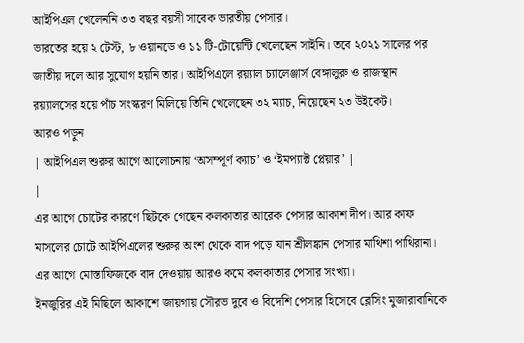আইপিএল খেলেননি ৩৩ বছর বয়সী সাবেক ভারতীয় পেসার।
ভারতের হয়ে ২ টেস্ট, ৮ ওয়ানডে ও ১১ টি-টোয়েন্টি খেলেছেন সাইনি। তবে ২০২১ সালের পর জাতীয় দলে আর সুযোগ হয়নি তার। আইপিএলে রয়্যাল চ্যালেঞ্জার্স বেঙ্গালুরু ও রাজস্থান রয়্যালসের হয়ে পাঁচ সংস্করণ মিলিয়ে তিনি খেলেছেন ৩২ ম্যাচ, নিয়েছেন ২৩ উইকেট।
আরও পড়ুন
| আইপিএল শুরুর আগে আলোচনায় ‘অসম্পূর্ণ ক্যাচ’ ও ‘ইমপ্যাক্ট প্লেয়ার’ |
|
এর আগে চোটের কারণে ছিটকে গেছেন কলকাতার আরেক পেসার আকাশ দীপ। আর কাফ মাসলের চোটে আইপিএলের শুরুর অংশ থেকে বাদ পড়ে যান শ্রীলঙ্কান পেসার মাথিশা পাথিরানা। এর আগে মোস্তাফিজকে বাদ দেওয়ায় আরও কমে কলকাতার পেসার সংখ্যা।
ইনজুরির এই মিছিলে আকাশে জায়গায় সৌরভ দুবে ও বিদেশি পেসার হিসেবে ব্লেসিং মুজারাবানিকে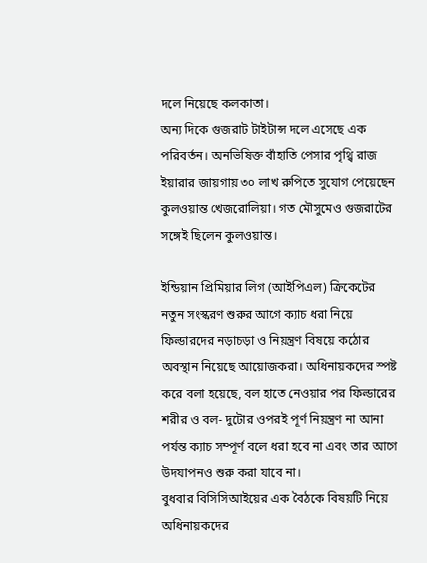দলে নিয়েছে কলকাতা।
অন্য দিকে গুজরাট টাইটান্স দলে এসেছে এক পরিবর্তন। অনভিষিক্ত বাঁহাতি পেসার পৃথ্বি রাজ ইয়ারার জায়গায় ৩০ লাখ রুপিতে সুযোগ পেয়েছেন কুলওয়ান্ত খেজরোলিয়া। গত মৌসুমেও গুজরাটের সঙ্গেই ছিলেন কুলওয়ান্ত।

ইন্ডিয়ান প্রিমিয়ার লিগ (আইপিএল) ক্রিকেটের নতুন সংস্করণ শুরুর আগে ক্যাচ ধরা নিয়ে ফিল্ডারদের নড়াচড়া ও নিয়ন্ত্রণ বিষয়ে কঠোর অবস্থান নিয়েছে আয়োজকরা। অধিনায়কদের স্পষ্ট করে বলা হয়েছে, বল হাতে নেওয়ার পর ফিল্ডারের শরীর ও বল- দুটোর ওপরই পূর্ণ নিয়ন্ত্রণ না আনা পর্যন্ত ক্যাচ সম্পূর্ণ বলে ধরা হবে না এবং তার আগে উদযাপনও শুরু করা যাবে না।
বুধবার বিসিসিআইয়ের এক বৈঠকে বিষয়টি নিয়ে অধিনায়কদের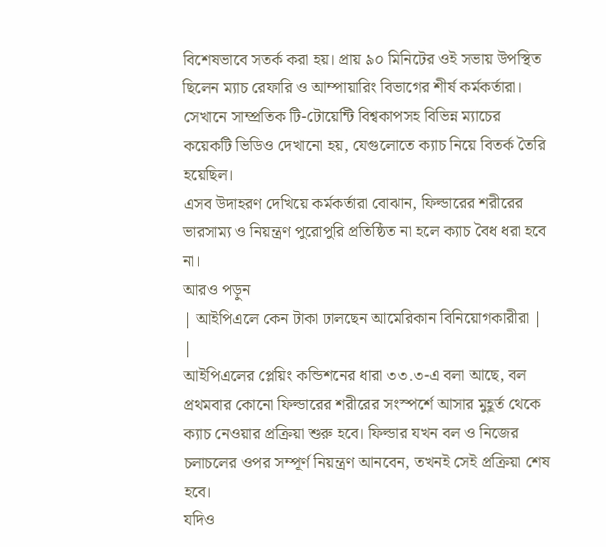বিশেষভাবে সতর্ক করা হয়। প্রায় ৯০ মিনিটের ওই সভায় উপস্থিত ছিলেন ম্যাচ রেফারি ও আম্পায়ারিং বিভাগের শীর্ষ কর্মকর্তারা। সেখানে সাম্প্রতিক টি-টোয়েন্টি বিশ্বকাপসহ বিভিন্ন ম্যাচের কয়েকটি ভিডিও দেখানো হয়, যেগুলোতে ক্যাচ নিয়ে বিতর্ক তৈরি হয়েছিল।
এসব উদাহরণ দেখিয়ে কর্মকর্তারা বোঝান, ফিল্ডারের শরীরের ভারসাম্য ও নিয়ন্ত্রণ পুরোপুরি প্রতিষ্ঠিত না হলে ক্যাচ বৈধ ধরা হবে না।
আরও পড়ুন
| আইপিএলে কেন টাকা ঢালছেন আমেরিকান বিনিয়োগকারীরা |
|
আইপিএলের প্লেয়িং কন্ডিশনের ধারা ৩৩.৩-এ বলা আছে, বল প্রথমবার কোনো ফিল্ডারের শরীরের সংস্পর্শে আসার মুহূর্ত থেকে ক্যাচ নেওয়ার প্রক্রিয়া শুরু হবে। ফিল্ডার যখন বল ও নিজের চলাচলের ওপর সম্পূর্ণ নিয়ন্ত্রণ আনবেন, তখনই সেই প্রক্রিয়া শেষ হবে।
যদিও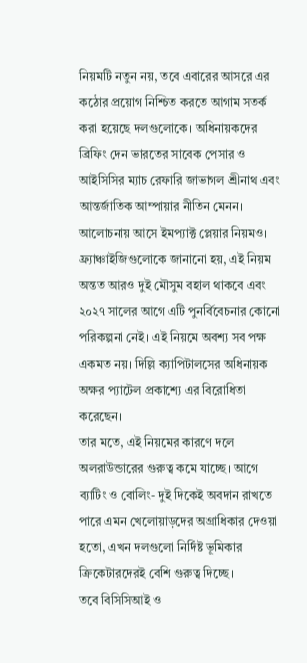নিয়মটি নতুন নয়, তবে এবারের আসরে এর কঠোর প্রয়োগ নিশ্চিত করতে আগাম সতর্ক করা হয়েছে দলগুলোকে। অধিনায়কদের ব্রিফিং দেন ভারতের সাবেক পেসার ও আইসিসির ম্যাচ রেফারি জাভাগল শ্রীনাথ এবং আন্তর্জাতিক আম্পায়ার নীতিন মেনন।
আলোচনায় আসে ইমপ্যাক্ট প্লেয়ার নিয়মও। ফ্র্যাঞ্চাইজিগুলোকে জানানো হয়, এই নিয়ম অন্তত আরও দুই মৌসুম বহাল থাকবে এবং ২০২৭ সালের আগে এটি পুনর্বিবেচনার কোনো পরিকল্পনা নেই। এই নিয়মে অবশ্য সব পক্ষ একমত নয়। দিল্লি ক্যাপিটালসের অধিনায়ক অক্ষর প্যাটেল প্রকাশ্যে এর বিরোধিতা করেছেন।
তার মতে, এই নিয়মের কারণে দলে অলরাউন্ডারের গুরুত্ব কমে যাচ্ছে। আগে ব্যাটিং ও বোলিং- দুই দিকেই অবদান রাখতে পারে এমন খেলোয়াড়দের অগ্রাধিকার দেওয়া হতো, এখন দলগুলো নির্দিষ্ট ভূমিকার ক্রিকেটারদেরই বেশি গুরুত্ব দিচ্ছে।
তবে বিসিসিআই ও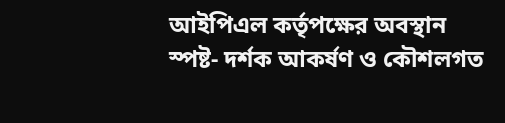আইপিএল কর্তৃপক্ষের অবস্থান স্পষ্ট- দর্শক আকর্ষণ ও কৌশলগত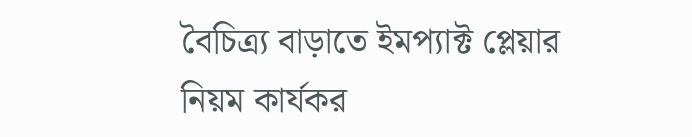বৈচিত্র্য বাড়াতে ইমপ্যাক্ট প্লেয়ার নিয়ম কার্যকর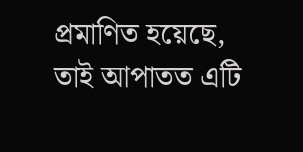প্রমাণিত হয়েছে, তাই আপাতত এটি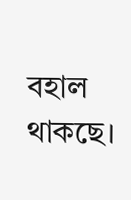বহাল থাকছে।